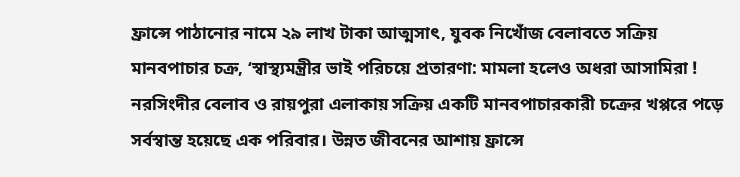ফ্রান্সে পাঠানোর নামে ২৯ লাখ টাকা আত্মসাৎ, যুবক নিখোঁজ বেলাবতে সক্রিয় মানবপাচার চক্র, ‘স্বাস্থ্যমন্ত্রীর ভাই পরিচয়ে প্রতারণা: মামলা হলেও অধরা আসামিরা !
নরসিংদীর বেলাব ও রায়পুরা এলাকায় সক্রিয় একটি মানবপাচারকারী চক্রের খপ্পরে পড়ে সর্বস্বান্ত হয়েছে এক পরিবার। উন্নত জীবনের আশায় ফ্রান্সে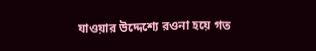যাওয়ার উদ্দেশ্যে রওনা হয়ে গত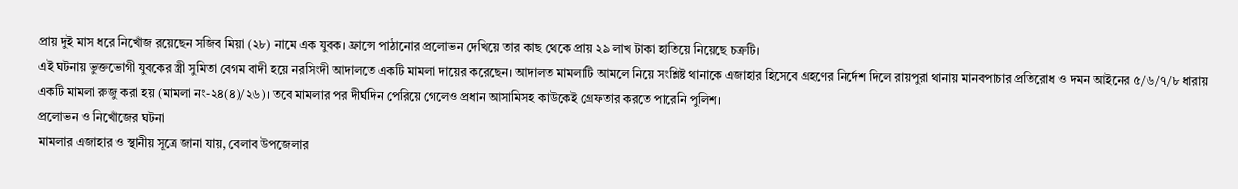প্রায় দুই মাস ধরে নিখোঁজ রয়েছেন সজিব মিয়া (২৮) নামে এক যুবক। ফ্রান্সে পাঠানোর প্রলোভন দেখিয়ে তার কাছ থেকে প্রায় ২৯ লাখ টাকা হাতিয়ে নিয়েছে চক্রটি।
এই ঘটনায় ভুক্তভোগী যুবকের স্ত্রী সুমিতা বেগম বাদী হয়ে নরসিংদী আদালতে একটি মামলা দায়ের করেছেন। আদালত মামলাটি আমলে নিয়ে সংশ্লিষ্ট থানাকে এজাহার হিসেবে গ্রহণের নির্দেশ দিলে রায়পুরা থানায় মানবপাচার প্রতিরোধ ও দমন আইনের ৫/৬/৭/৮ ধারায় একটি মামলা রুজু করা হয় (মামলা নং-২৪(৪)/২৬)। তবে মামলার পর দীর্ঘদিন পেরিয়ে গেলেও প্রধান আসামিসহ কাউকেই গ্রেফতার করতে পারেনি পুলিশ।
প্রলোভন ও নিখোঁজের ঘটনা
মামলার এজাহার ও স্থানীয় সূত্রে জানা যায়, বেলাব উপজেলার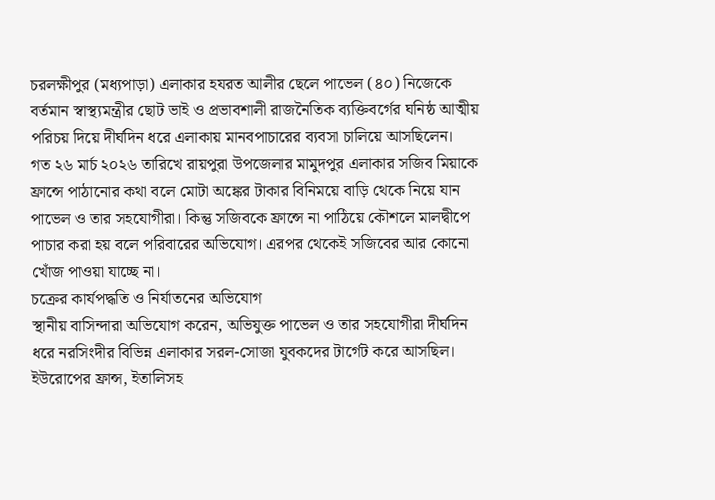চরলক্ষীপুর (মধ্যপাড়া) এলাকার হযরত আলীর ছেলে পাভেল (৪০) নিজেকে বর্তমান স্বাস্থ্যমন্ত্রীর ছোট ভাই ও প্রভাবশালী রাজনৈতিক ব্যক্তিবর্গের ঘনিষ্ঠ আত্মীয় পরিচয় দিয়ে দীর্ঘদিন ধরে এলাকায় মানবপাচারের ব্যবসা চালিয়ে আসছিলেন।
গত ২৬ মার্চ ২০২৬ তারিখে রায়পুরা উপজেলার মামুদপুর এলাকার সজিব মিয়াকে ফ্রান্সে পাঠানোর কথা বলে মোটা অঙ্কের টাকার বিনিময়ে বাড়ি থেকে নিয়ে যান পাভেল ও তার সহযোগীরা। কিন্তু সজিবকে ফ্রান্সে না পাঠিয়ে কৌশলে মালদ্বীপে পাচার করা হয় বলে পরিবারের অভিযোগ। এরপর থেকেই সজিবের আর কোনো খোঁজ পাওয়া যাচ্ছে না।
চক্রের কার্যপদ্ধতি ও নির্যাতনের অভিযোগ
স্থানীয় বাসিন্দারা অভিযোগ করেন, অভিযুক্ত পাভেল ও তার সহযোগীরা দীর্ঘদিন ধরে নরসিংদীর বিভিন্ন এলাকার সরল-সোজা যুবকদের টার্গেট করে আসছিল। ইউরোপের ফ্রান্স, ইতালিসহ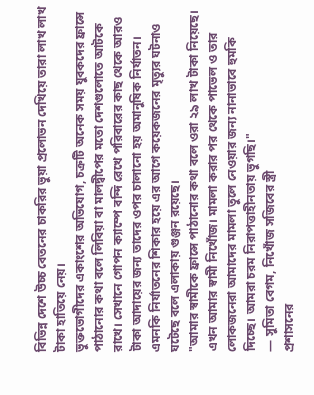বিভিন্ন দেশে উচ্চ বেতনের চাকরির ভুয়া প্রলোভন দেখিয়ে তারা লাখ লাখ টাকা হাতিয়ে নেয়।
ভুক্তভোগীদের একাংশের অভিযোগ, চক্রটি অনেক সময় যুবকদের ফ্রান্সে পাঠানোর কথা বলে লিবিয়া বা মালদ্বীপের মতো দেশগুলোতে আটকে রাখে। সেখানে গোপন ক্যাম্পে বন্দি রেখে পরিবারের কাছ থেকে আরও টাকা আদায়ের জন্য তাদের ওপর চালানো হয় অমানুষিক নির্যাতন। এমনকি নির্যাতনের শিকার হয়ে এর আগে কয়েকজনের মৃত্যুর ঘটনাও ঘটেছে বলে এলাকায় গুঞ্জন রয়েছে।
"আমার স্বামীকে ফ্রান্সে পাঠানোর কথা বলে ওরা ২৯ লাখ টাকা নিয়েছে। এখন আমার স্বামী নিখোঁজ। মামলা করার পর থেকে পাভেল ও তার লোকজনেরা আমাদের মামলা তুলে নেওয়ার জন্য নানাভাবে হুমকি দিচ্ছে। আমরা চরম নিরাপত্তাহীনতায় ভুগছি।"
— সুমিতা বেগম, নিখোঁজ সজিবের স্ত্রী
প্রশাসনের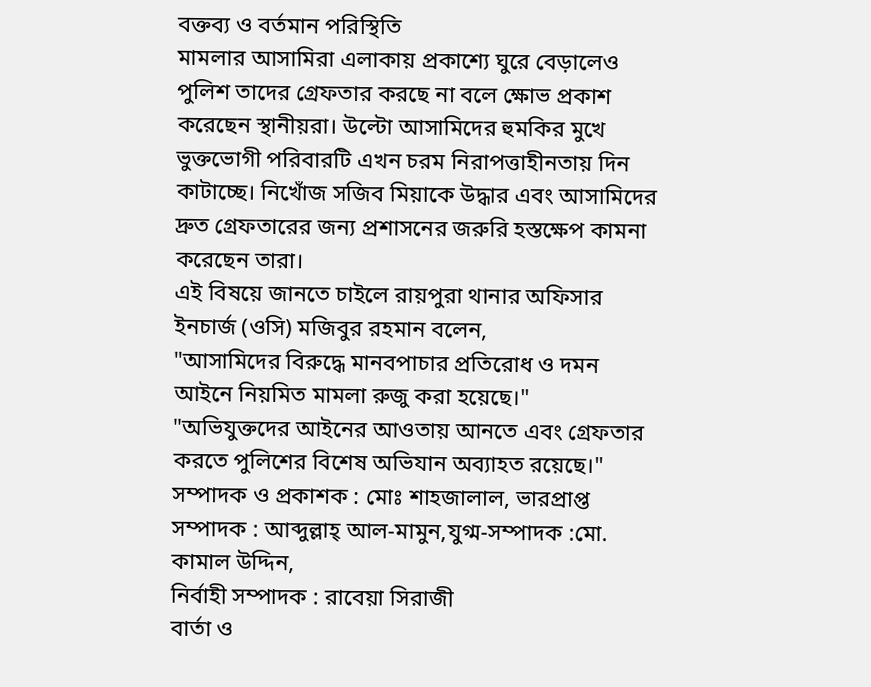বক্তব্য ও বর্তমান পরিস্থিতি
মামলার আসামিরা এলাকায় প্রকাশ্যে ঘুরে বেড়ালেও পুলিশ তাদের গ্রেফতার করছে না বলে ক্ষোভ প্রকাশ করেছেন স্থানীয়রা। উল্টো আসামিদের হুমকির মুখে ভুক্তভোগী পরিবারটি এখন চরম নিরাপত্তাহীনতায় দিন কাটাচ্ছে। নিখোঁজ সজিব মিয়াকে উদ্ধার এবং আসামিদের দ্রুত গ্রেফতারের জন্য প্রশাসনের জরুরি হস্তক্ষেপ কামনা করেছেন তারা।
এই বিষয়ে জানতে চাইলে রায়পুরা থানার অফিসার ইনচার্জ (ওসি) মজিবুর রহমান বলেন,
"আসামিদের বিরুদ্ধে মানবপাচার প্রতিরোধ ও দমন আইনে নিয়মিত মামলা রুজু করা হয়েছে।"
"অভিযুক্তদের আইনের আওতায় আনতে এবং গ্রেফতার করতে পুলিশের বিশেষ অভিযান অব্যাহত রয়েছে।"
সম্পাদক ও প্রকাশক : মোঃ শাহজালাল, ভারপ্রাপ্ত সম্পাদক : আব্দুল্লাহ্ আল-মামুন,যুগ্ম-সম্পাদক :মো. কামাল উদ্দিন,
নির্বাহী সম্পাদক : রাবেয়া সিরাজী
বার্তা ও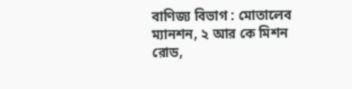বাণিজ্য বিভাগ : মোতালেব ম্যানশন, ২ আর কে মিশন রোড,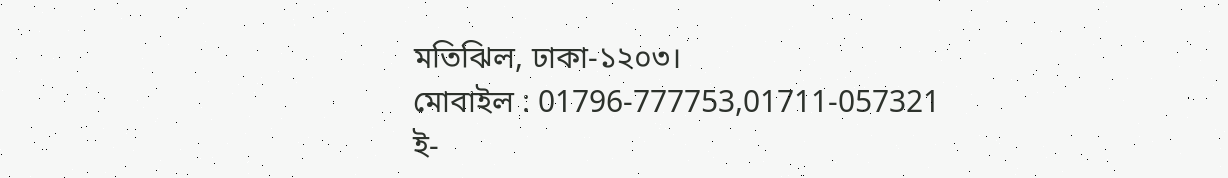মতিঝিল, ঢাকা-১২০৩।
মোবাইল : 01796-777753,01711-057321
ই-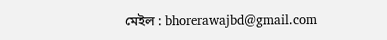মেইল : bhorerawajbd@gmail.com